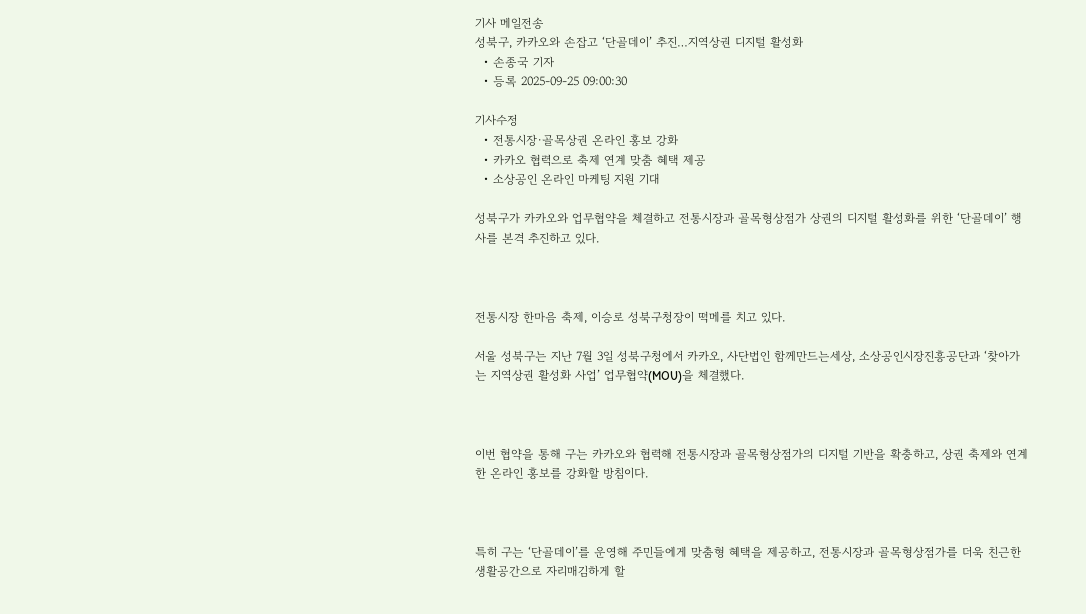기사 메일전송
성북구, 카카오와 손잡고 ‘단골데이’ 추진…지역상권 디지털 활성화
  • 손종국 기자
  • 등록 2025-09-25 09:00:30

기사수정
  • 전통시장·골목상권 온라인 홍보 강화
  • 카카오 협력으로 축제 연계 맞춤 혜택 제공
  • 소상공인 온라인 마케팅 지원 기대

성북구가 카카오와 업무협약을 체결하고 전통시장과 골목형상점가 상권의 디지털 활성화를 위한 ‘단골데이’ 행사를 본격 추진하고 있다.



전통시장 한마음 축제, 이승로 성북구청장이 떡메를 치고 있다.

서울 성북구는 지난 7월 3일 성북구청에서 카카오, 사단법인 함께만드는세상, 소상공인시장진흥공단과 ‘찾아가는 지역상권 활성화 사업’ 업무협약(MOU)을 체결했다.



이번 협약을 통해 구는 카카오와 협력해 전통시장과 골목형상점가의 디지털 기반을 확충하고, 상권 축제와 연계한 온라인 홍보를 강화할 방침이다.



특히 구는 ‘단골데이’를 운영해 주민들에게 맞춤형 혜택을 제공하고, 전통시장과 골목형상점가를 더욱 친근한 생활공간으로 자리매김하게 할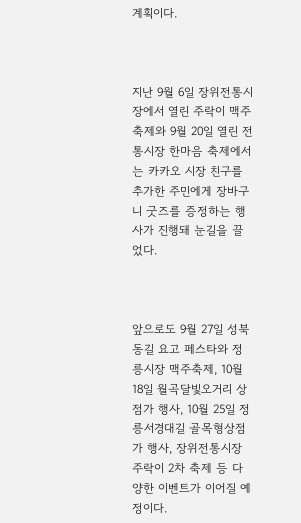계획이다.



지난 9월 6일 장위전통시장에서 열린 주락이 맥주축제와 9월 20일 열린 전통시장 한마음 축제에서는 카카오 시장 친구를 추가한 주민에게 장바구니 굿즈를 증정하는 행사가 진행돼 눈길을 끌었다.



앞으로도 9월 27일 성북동길 요고 페스타와 정릉시장 맥주축제, 10월 18일 월곡달빛오거리 상점가 행사, 10월 25일 정릉서경대길 골목형상점가 행사, 장위전통시장 주락이 2차 축제 등 다양한 이벤트가 이어질 예정이다.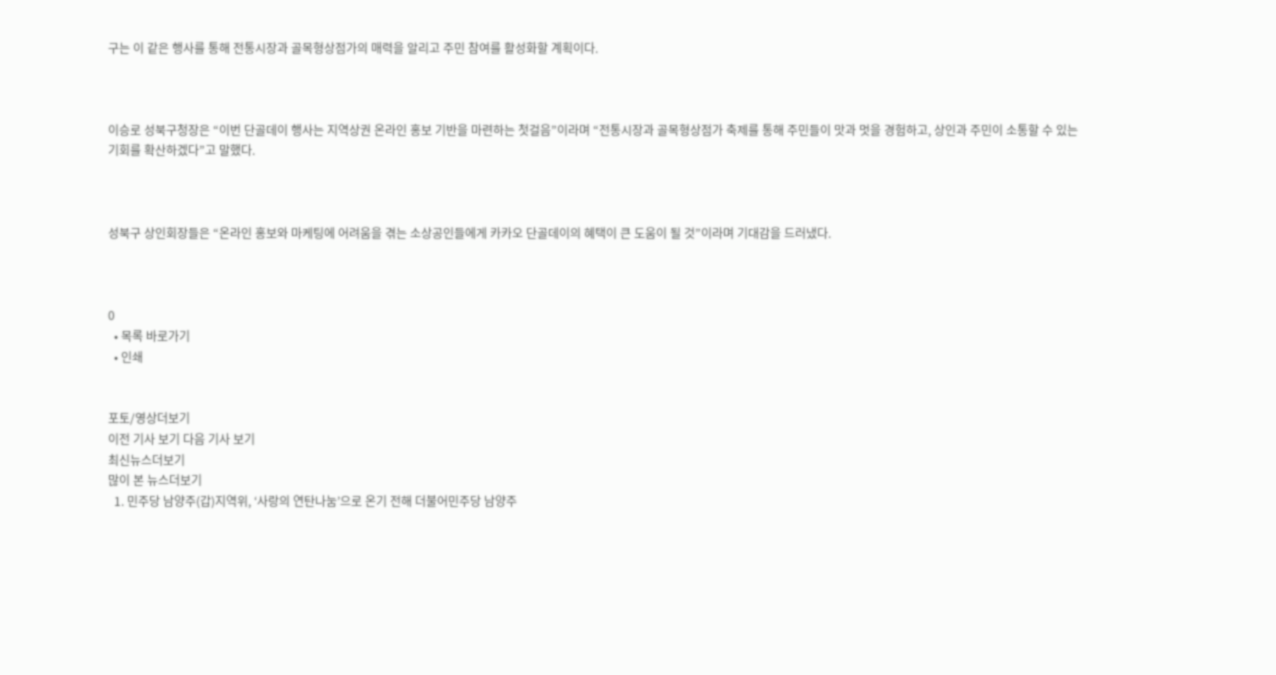구는 이 같은 행사를 통해 전통시장과 골목형상점가의 매력을 알리고 주민 참여를 활성화할 계획이다.



이승로 성북구청장은 “이번 단골데이 행사는 지역상권 온라인 홍보 기반을 마련하는 첫걸음”이라며 “전통시장과 골목형상점가 축제를 통해 주민들이 맛과 멋을 경험하고, 상인과 주민이 소통할 수 있는 기회를 확산하겠다”고 말했다.



성북구 상인회장들은 “온라인 홍보와 마케팅에 어려움을 겪는 소상공인들에게 카카오 단골데이의 혜택이 큰 도움이 될 것”이라며 기대감을 드러냈다.



0
  • 목록 바로가기
  • 인쇄


포토/영상더보기
이전 기사 보기 다음 기사 보기
최신뉴스더보기
많이 본 뉴스더보기
  1. 민주당 남양주(갑)지역위, ‘사랑의 연탄나눔’으로 온기 전해 더불어민주당 남양주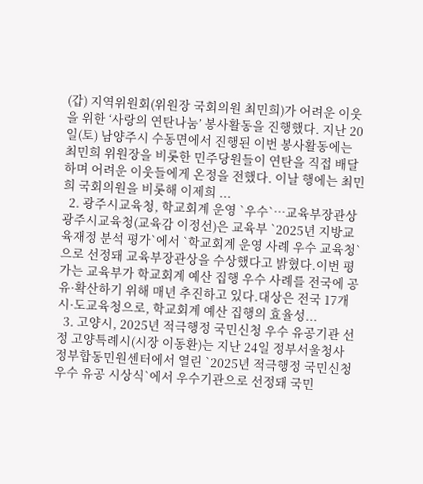(갑) 지역위원회(위원장 국회의원 최민희)가 어려운 이웃을 위한 ‘사랑의 연탄나눔’ 봉사활동을 진행했다. 지난 20일(토) 남양주시 수동면에서 진행된 이번 봉사활동에는 최민희 위원장을 비롯한 민주당원들이 연탄을 직접 배달하며 어려운 이웃들에게 온정을 전했다. 이날 행에는 최민희 국회의원을 비롯해 이제희 ...
  2. 광주시교육청, 학교회계 운영 `우수`…교육부장관상 광주시교육청(교육감 이정선)은 교육부 `2025년 지방교육재정 분석 평가`에서 `학교회계 운영 사례 우수 교육청`으로 선정돼 교육부장관상을 수상했다고 밝혔다.이번 평가는 교육부가 학교회계 예산 집행 우수 사례를 전국에 공유·확산하기 위해 매년 추진하고 있다.대상은 전국 17개 시·도교육청으로, 학교회계 예산 집행의 효율성...
  3. 고양시, 2025년 적극행정 국민신청 우수 유공기관 선정 고양특례시(시장 이동환)는 지난 24일 정부서울청사 정부합동민원센터에서 열린 `2025년 적극행정 국민신청 우수 유공 시상식`에서 우수기관으로 선정돼 국민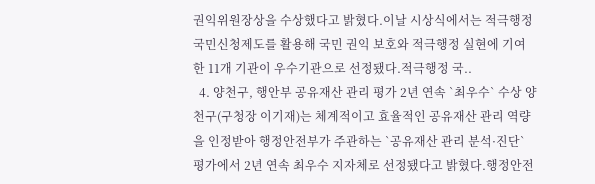권익위원장상을 수상했다고 밝혔다.이날 시상식에서는 적극행정 국민신청제도를 활용해 국민 권익 보호와 적극행정 실현에 기여한 11개 기관이 우수기관으로 선정됐다.적극행정 국..
  4. 양천구, 행안부 공유재산 관리 평가 2년 연속 `최우수` 수상 양천구(구청장 이기재)는 체계적이고 효율적인 공유재산 관리 역량을 인정받아 행정안전부가 주관하는 `공유재산 관리 분석·진단` 평가에서 2년 연속 최우수 지자체로 선정됐다고 밝혔다.행정안전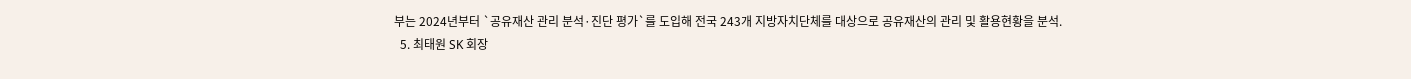부는 2024년부터 `공유재산 관리 분석·진단 평가`를 도입해 전국 243개 지방자치단체를 대상으로 공유재산의 관리 및 활용현황을 분석.
  5. 최태원 SK 회장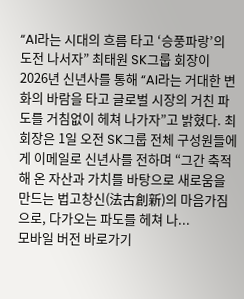“AI라는 시대의 흐름 타고 ‘승풍파랑’의 도전 나서자” 최태원 SK그룹 회장이 2026년 신년사를 통해 “AI라는 거대한 변화의 바람을 타고 글로벌 시장의 거친 파도를 거침없이 헤쳐 나가자”고 밝혔다. 최 회장은 1일 오전 SK그룹 전체 구성원들에게 이메일로 신년사를 전하며 “그간 축적해 온 자산과 가치를 바탕으로 새로움을 만드는 법고창신(法古創新)의 마음가짐으로, 다가오는 파도를 헤쳐 나...
모바일 버전 바로가기